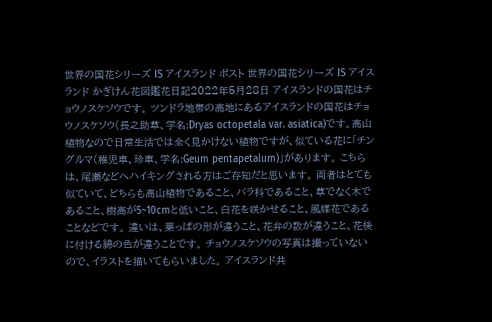世界の国花シリーズ IS アイスランド ポスト 世界の国花シリーズ IS アイスランド かぎけん花図鑑花日記2022年5月28日 アイスランドの国花はチョウノスケソウです。 ツンドラ地帯の高地にあるアイスランドの国花はチョウノスケソウ(長之助草、学名:Dryas octopetala var. asiatica)です。高山植物なので日常生活では全く見かけない植物ですが、似ている花に「チングルマ(稚児車、珍車、学名:Geum pentapetalum)」があります。 こちらは、尾瀬などへハイキングされる方はご存知だと思います。 両者はとても似ていて、どちらも高山植物であること、バラ科であること、草でなく木であること、樹高が5~10cmと低いこと、白花を咲かせること、風媒花であることなどです。 違いは、葉っぱの形が違うこと、花弁の数が違うこと、花後に付ける綿の色が違うことです。 チョウノスケソウの写真は撮っていないので、イラストを描いてもらいました。 アイスランド共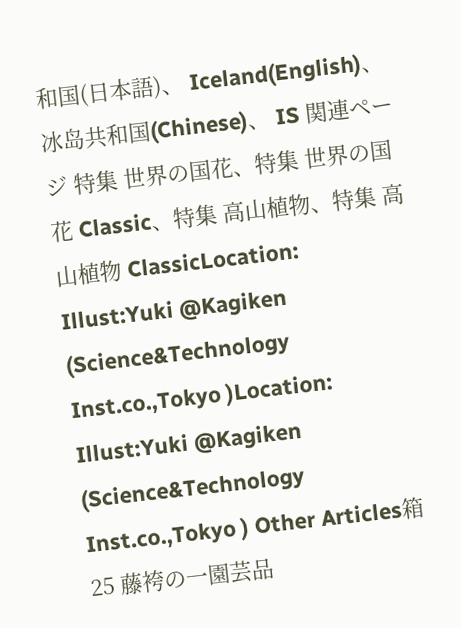和国(日本語)、 Iceland(English)、冰岛共和国(Chinese)、 IS 関連ページ 特集 世界の国花、特集 世界の国花 Classic、特集 高山植物、特集 高山植物 ClassicLocation: Illust:Yuki @Kagiken (Science&Technology Inst.co.,Tokyo )Location: Illust:Yuki @Kagiken (Science&Technology Inst.co.,Tokyo ) Other Articles箱25 藤袴の一園芸品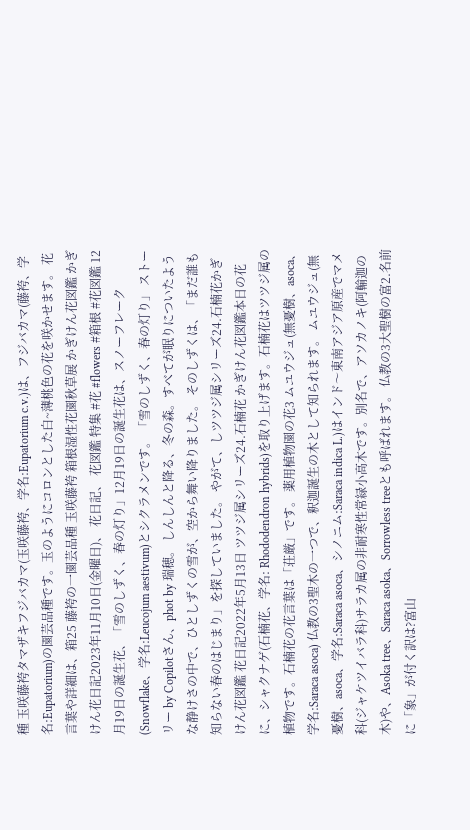種 玉咲藤袴タマザキフジバカマ(玉咲藤袴、学名:Eupatorium c.v.)は、フジバカマ(藤袴、学名:Eupatorium)の園芸品種です。玉のようにコロンとした白~薄桃色の花を咲かせます。 花言葉や詳細は、箱25 藤袴の一園芸品種 玉咲藤袴 箱根湿性花園秋草展 かぎけん花図鑑 かぎけん花日記2023年11月10日(金曜日)、 花日記、 花図鑑 特集 #花 #flowers #箱根 #花図鑑 12月19日の誕生花、「雪のしずく、春の灯り」12月19日の誕生花は、スノーフレーク(Snowflake、学名:Leucojum aestivum)とシクラメンです。 「雪のしずく、春の灯り」 ストーリー by Copilotさん、phot by 瑞穂。 しんしんと降る、冬の森。すべてが眠りについたような静けさの中で、ひとしずくの雪が、空から舞い降りました。 そのしずくは、「まだ誰も知らない春のはじまり」を探していました。 やがて、しツツジ属シリーズ24.石楠花かぎけん花図鑑 花日記2022年5月13日 ツツジ属シリーズ24.石楠花 かぎけん花図鑑本日の花に、シャクナゲ(石楠花、学名: Rhododendron hybrids)を取り上げます。石楠花はツツジ属の植物です。石楠花の花言葉は「荘厳」です。 薬用植物園の花3 ムユウジュ(無憂樹、asoca、学名:Saraca asoca) 仏教の3聖木の一つで、釈迦誕生の木として知られます。 ムユウジュ(無憂樹、asoca、学名:Saraca asoca、シノニム:Saraca indica L.)はインド〜東南アジア原産でマメ科(ジャケツイバラ科)サラカ属の非耐寒性常緑小高木です。別名で、アソカノキ(阿輸迦の木)や、Asoka tree、Saraca asoka、Sorrowless treeとも呼ばれます。 仏教の3大聖樹の富2.名前に「象」が付く訳は?富山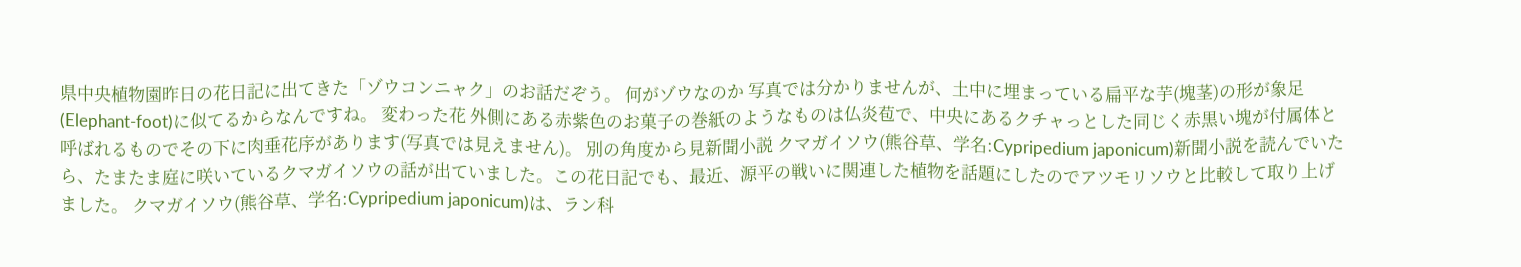県中央植物園昨日の花日記に出てきた「ゾウコンニャク」のお話だぞう。 何がゾウなのか 写真では分かりませんが、土中に埋まっている扁平な芋(塊茎)の形が象足(Elephant-foot)に似てるからなんですね。 変わった花 外側にある赤紫色のお菓子の巻紙のようなものは仏炎苞で、中央にあるクチャっとした同じく赤黒い塊が付属体と呼ばれるものでその下に肉垂花序があります(写真では見えません)。 別の角度から見新聞小説 クマガイソウ(熊谷草、学名:Cypripedium japonicum)新聞小説を読んでいたら、たまたま庭に咲いているクマガイソウの話が出ていました。この花日記でも、最近、源平の戦いに関連した植物を話題にしたのでアツモリソウと比較して取り上げました。 クマガイソウ(熊谷草、学名:Cypripedium japonicum)は、ラン科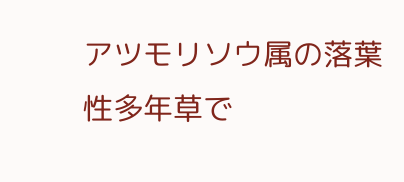アツモリソウ属の落葉性多年草で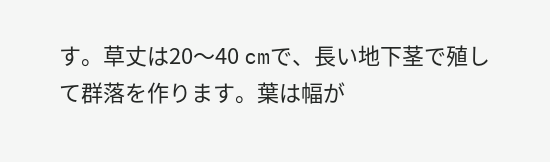す。草丈は20〜40 cmで、長い地下茎で殖して群落を作ります。葉は幅が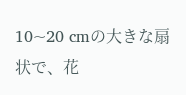10~20 cmの大きな扇状で、花